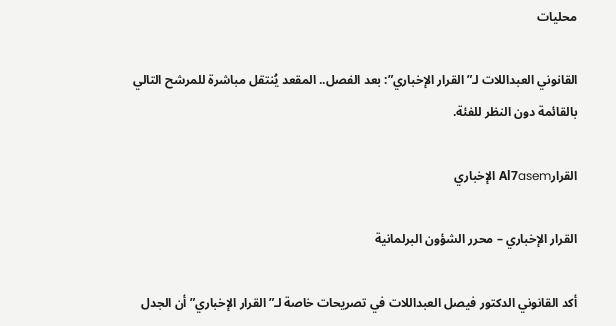محليات

القانوني العبداللات لـ”القرار الإخباري”: بعد الفصل.. المقعد يُنتقل مباشرة للمرشح التالي بالقائمة دون النظر للفئة.

القرارAl7asem الإخباري

القرار الإخباري – محرر الشؤون البرلمانية

أكد القانوني الدكتور فيصل العبداللات في تصريحات خاصة لـ”القرار الإخباري” أن الجدل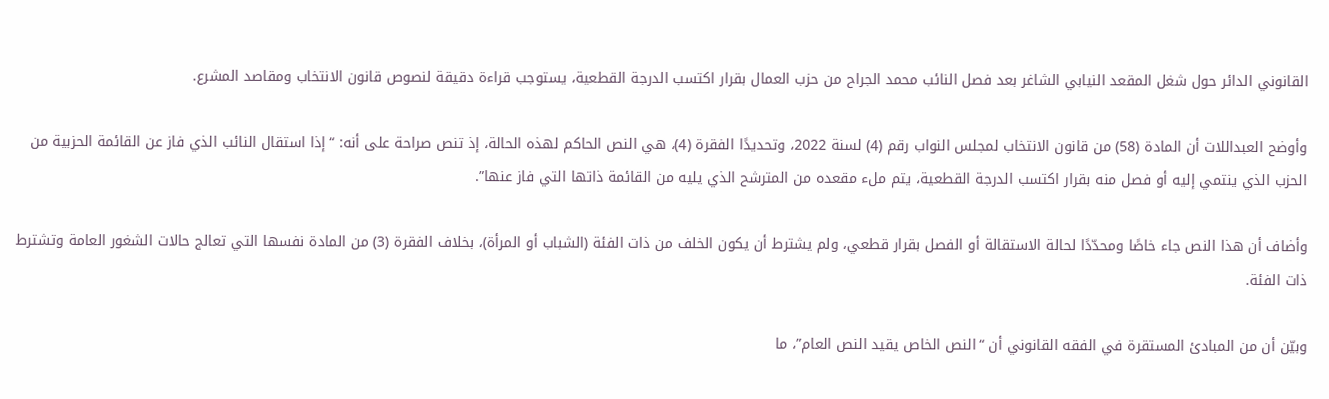القانوني الدائر حول شغل المقعد النيابي الشاغر بعد فصل النائب محمد الجراح من حزب العمال بقرار اكتسب الدرجة القطعية، يستوجب قراءة دقيقة لنصوص قانون الانتخاب ومقاصد المشرع.

وأوضح العبداللات أن المادة (58) من قانون الانتخاب لمجلس النواب رقم (4) لسنة 2022، وتحديدًا الفقرة (4)، هي النص الحاكم لهذه الحالة، إذ تنص صراحة على أنه: “إذا استقال النائب الذي فاز عن القائمة الحزبية من الحزب الذي ينتمي إليه أو فصل منه بقرار اكتسب الدرجة القطعية، يتم ملء مقعده من المترشح الذي يليه من القائمة ذاتها التي فاز عنها”.

وأضاف أن هذا النص جاء خاصًا ومحدّدًا لحالة الاستقالة أو الفصل بقرار قطعي، ولم يشترط أن يكون الخلف من ذات الفئة (الشباب أو المرأة)، بخلاف الفقرة (3) من المادة نفسها التي تعالج حالات الشغور العامة وتشترط ذات الفئة.

وبيّن أن من المبادئ المستقرة في الفقه القانوني أن “النص الخاص يقيد النص العام”، ما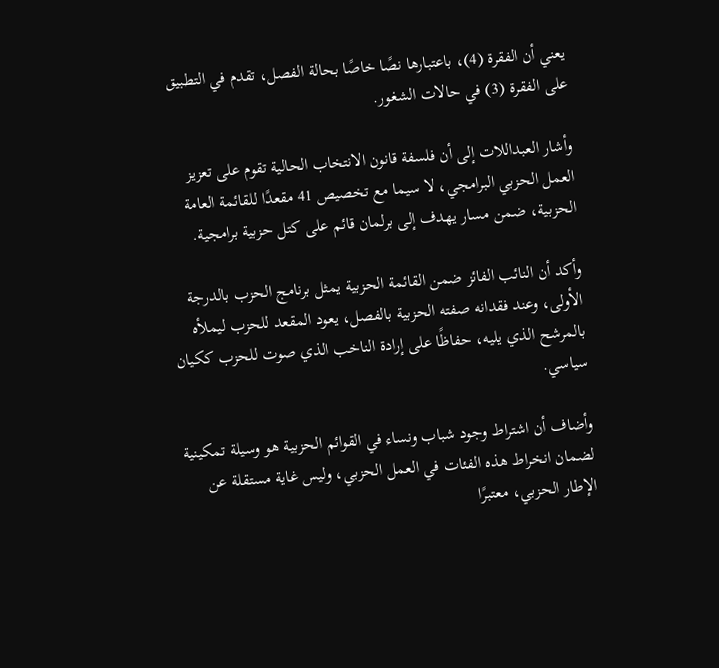يعني أن الفقرة (4)، باعتبارها نصًا خاصًا بحالة الفصل، تقدم في التطبيق على الفقرة (3) في حالات الشغور.

وأشار العبداللات إلى أن فلسفة قانون الانتخاب الحالية تقوم على تعزيز العمل الحزبي البرامجي، لا سيما مع تخصيص 41 مقعدًا للقائمة العامة الحزبية، ضمن مسار يهدف إلى برلمان قائم على كتل حزبية برامجية.

وأكد أن النائب الفائز ضمن القائمة الحزبية يمثل برنامج الحزب بالدرجة الأولى، وعند فقدانه صفته الحزبية بالفصل، يعود المقعد للحزب ليملأه بالمرشح الذي يليه، حفاظًا على إرادة الناخب الذي صوت للحزب ككيان سياسي.

وأضاف أن اشتراط وجود شباب ونساء في القوائم الحزبية هو وسيلة تمكينية لضمان انخراط هذه الفئات في العمل الحزبي، وليس غاية مستقلة عن الإطار الحزبي، معتبرًا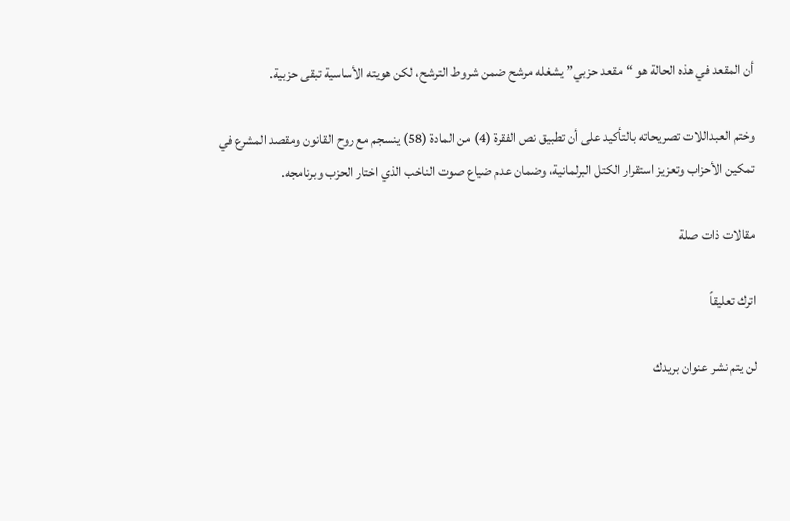أن المقعد في هذه الحالة هو “مقعد حزبي” يشغله مرشح ضمن شروط الترشح، لكن هويته الأساسية تبقى حزبية.

وختم العبداللات تصريحاته بالتأكيد على أن تطبيق نص الفقرة (4) من المادة (58) ينسجم مع روح القانون ومقصد المشرع في تمكين الأحزاب وتعزيز استقرار الكتل البرلمانية، وضمان عدم ضياع صوت الناخب الذي اختار الحزب وبرنامجه.

مقالات ذات صلة

اترك تعليقاً

لن يتم نشر عنوان بريدك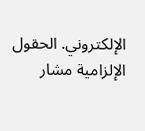الإلكتروني. الحقول الإلزامية مشار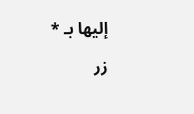إليها بـ *

زر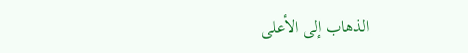الذهاب إلى الأعلى